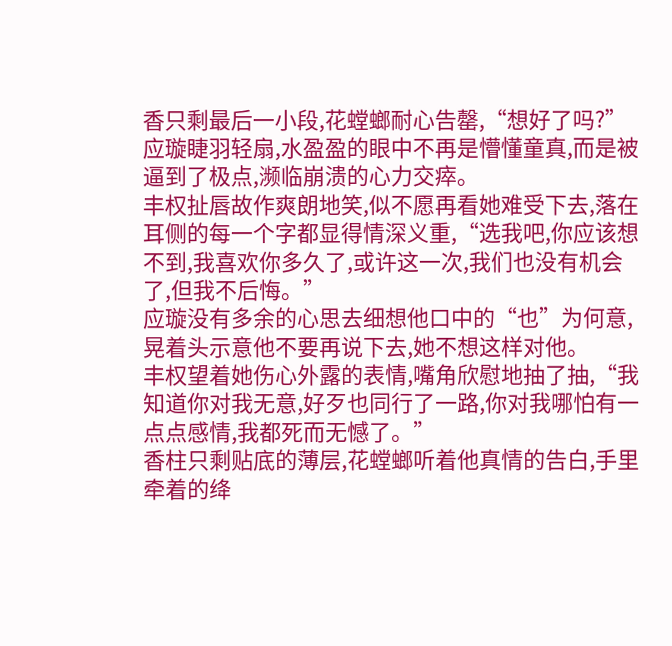香只剩最后一小段,花螳螂耐心告罄,“想好了吗?”
应璇睫羽轻扇,水盈盈的眼中不再是懵懂童真,而是被逼到了极点,濒临崩溃的心力交瘁。
丰权扯唇故作爽朗地笑,似不愿再看她难受下去,落在耳侧的每一个字都显得情深义重,“选我吧,你应该想不到,我喜欢你多久了,或许这一次,我们也没有机会了,但我不后悔。”
应璇没有多余的心思去细想他口中的“也”为何意,晃着头示意他不要再说下去,她不想这样对他。
丰权望着她伤心外露的表情,嘴角欣慰地抽了抽,“我知道你对我无意,好歹也同行了一路,你对我哪怕有一点点感情,我都死而无憾了。”
香柱只剩贴底的薄层,花螳螂听着他真情的告白,手里牵着的绛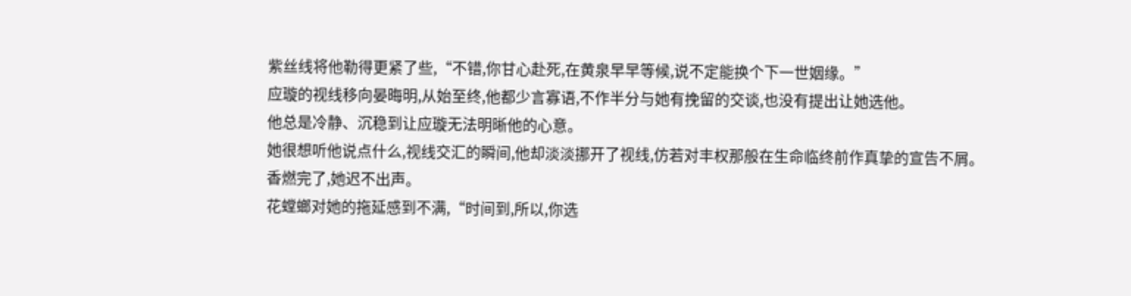紫丝线将他勒得更紧了些,“不错,你甘心赴死,在黄泉早早等候,说不定能换个下一世姻缘。”
应璇的视线移向晏晦明,从始至终,他都少言寡语,不作半分与她有挽留的交谈,也没有提出让她选他。
他总是冷静、沉稳到让应璇无法明晰他的心意。
她很想听他说点什么,视线交汇的瞬间,他却淡淡挪开了视线,仿若对丰权那般在生命临终前作真挚的宣告不屑。
香燃完了,她迟不出声。
花螳螂对她的拖延感到不满,“时间到,所以,你选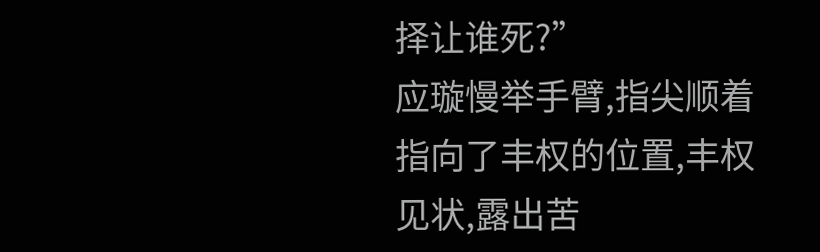择让谁死?”
应璇慢举手臂,指尖顺着指向了丰权的位置,丰权见状,露出苦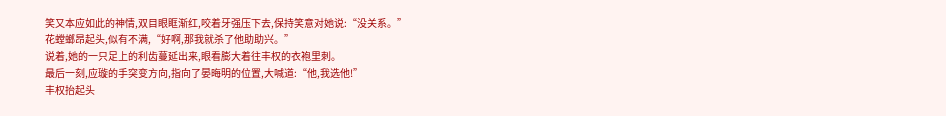笑又本应如此的神情,双目眼眶渐红,咬着牙强压下去,保持笑意对她说:“没关系。”
花螳螂昂起头,似有不满,“好啊,那我就杀了他助助兴。”
说着,她的一只足上的利齿蔓延出来,眼看膨大着往丰权的衣袍里刺。
最后一刻,应璇的手突变方向,指向了晏晦明的位置,大喊道:“他,我选他!”
丰权抬起头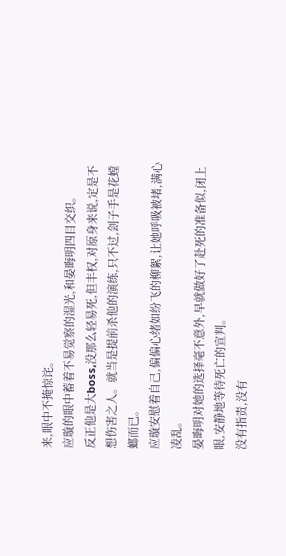来,眼中不掩惊诧。
应璇的眼中蓄着不易觉察的湿光,和晏晦明四目交织。
反正他是大boss,没那么轻易死,但丰权,对原身来说,定是不想伤害之人。就当是提前杀他的演练,只不过,刽子手是花螳螂而已。
应璇安慰着自己,偏偏心绪如纷飞的柳絮,让她呼吸被堵,满心凌乱。
晏晦明对她的选择毫不意外,早就做好了赴死的准备似,闭上眼,安静地等待死亡的宣判。
没有指责,没有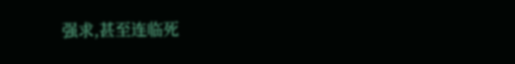强求,甚至连临死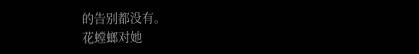的告别都没有。
花螳螂对她